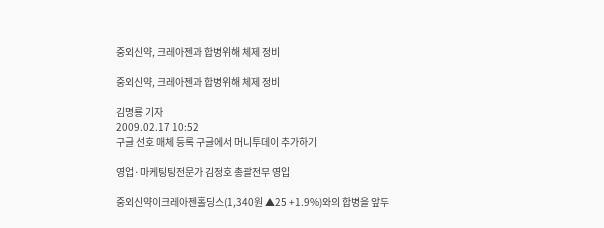중외신약, 크레아젠과 합병위해 체제 정비

중외신약, 크레아젠과 합병위해 체제 정비

김명룡 기자
2009.02.17 10:52
구글 선호 매체 등록 구글에서 머니투데이 추가하기

영업·마케팅팅전문가 김정호 총괄전무 영입

중외신약이크레아젠홀딩스(1,340원 ▲25 +1.9%)와의 합병을 앞두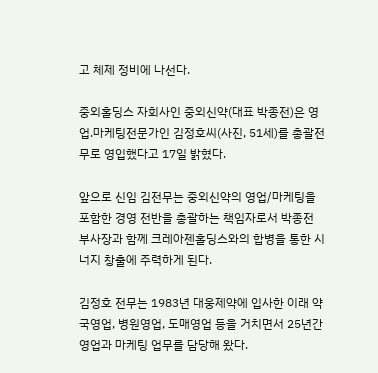고 체제 정비에 나선다.

중외홀딩스 자회사인 중외신약(대표 박종전)은 영업.마케팅전문가인 김정호씨(사진, 51세)를 총괄전무로 영입했다고 17일 밝혔다.

앞으로 신임 김전무는 중외신약의 영업/마케팅을 포함한 경영 전반을 총괄하는 책임자로서 박종전 부사장과 함께 크레아젠홀딩스와의 합병을 통한 시너지 창출에 주력하게 된다.

김정호 전무는 1983년 대웅제약에 입사한 이래 약국영업, 병원영업, 도매영업 등을 거치면서 25년간 영업과 마케팅 업무를 담당해 왔다.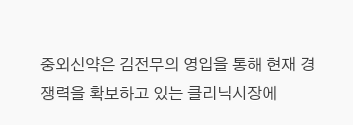중외신약은 김전무의 영입을 통해 현재 경쟁력을 확보하고 있는 클리닉시장에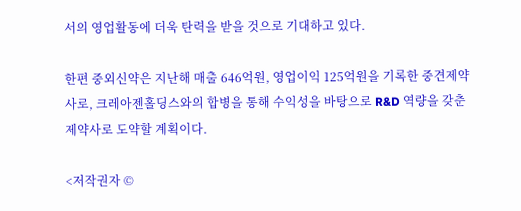서의 영업활동에 더욱 탄력을 받을 것으로 기대하고 있다.

한편 중외신약은 지난해 매출 646억원, 영업이익 125억원을 기록한 중견제약사로, 크레아젠홀딩스와의 합병을 통해 수익성을 바탕으로 R&D 역량을 갖춘 제약사로 도약할 계획이다.

<저작권자 ©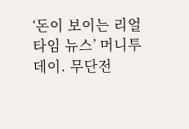‘돈이 보이는 리얼타임 뉴스’ 머니투데이. 무단전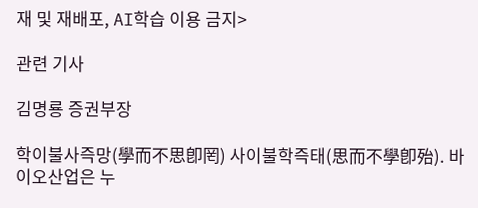재 및 재배포, AI학습 이용 금지>

관련 기사

김명룡 증권부장

학이불사즉망(學而不思卽罔) 사이불학즉태(思而不學卽殆). 바이오산업은 누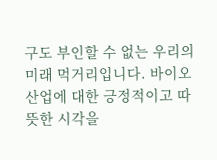구도 부인할 수 없는 우리의 미래 먹거리입니다. 바이오산업에 대한 긍정적이고 따뜻한 시각을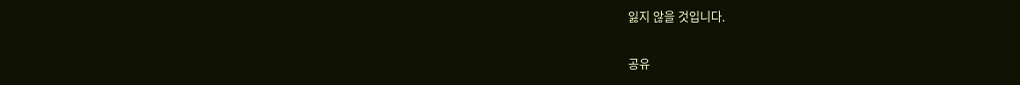잃지 않을 것입니다.

공유